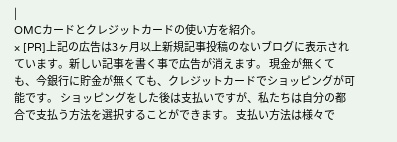|
OMCカードとクレジットカードの使い方を紹介。
× [PR]上記の広告は3ヶ月以上新規記事投稿のないブログに表示されています。新しい記事を書く事で広告が消えます。 現金が無くても、今銀行に貯金が無くても、クレジットカードでショッピングが可能です。 ショッピングをした後は支払いですが、私たちは自分の都合で支払う方法を選択することができます。 支払い方法は様々で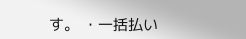す。 ・一括払い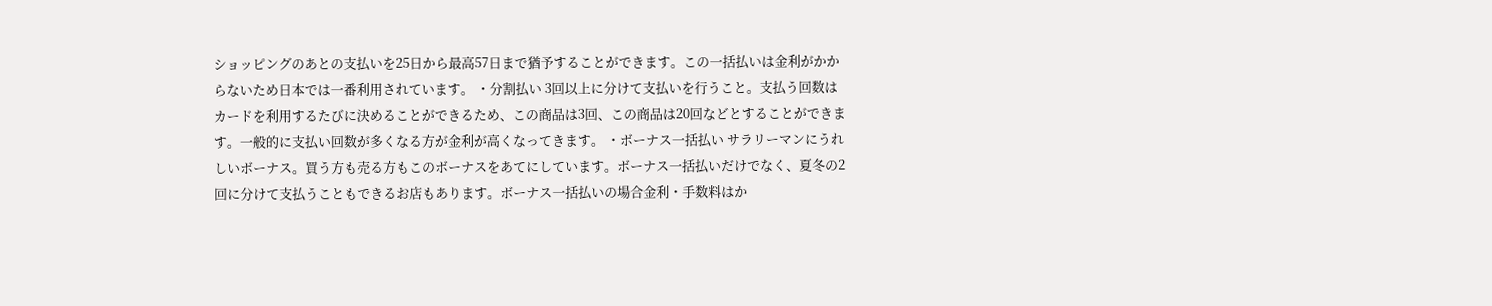ショッピングのあとの支払いを25日から最高57日まで猶予することができます。この一括払いは金利がかからないため日本では一番利用されています。 ・分割払い 3回以上に分けて支払いを行うこと。支払う回数はカードを利用するたびに決めることができるため、この商品は3回、この商品は20回などとすることができます。一般的に支払い回数が多くなる方が金利が高くなってきます。 ・ボーナス一括払い サラリーマンにうれしいボーナス。買う方も売る方もこのボーナスをあてにしています。ボーナス一括払いだけでなく、夏冬の2回に分けて支払うこともできるお店もあります。ボーナス一括払いの場合金利・手数料はか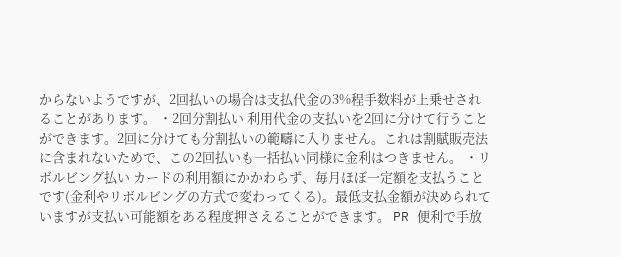からないようですが、2回払いの場合は支払代金の3%程手数料が上乗せされることがあります。 ・2回分割払い 利用代金の支払いを2回に分けて行うことができます。2回に分けても分割払いの範疇に入りません。これは割賦販売法に含まれないためで、この2回払いも一括払い同様に金利はつきません。 ・リボルビング払い カードの利用額にかかわらず、毎月ほぼ一定額を支払うことです(金利やリボルビングの方式で変わってくる)。最低支払金額が決められていますが支払い可能額をある程度押さえることができます。 PR 便利で手放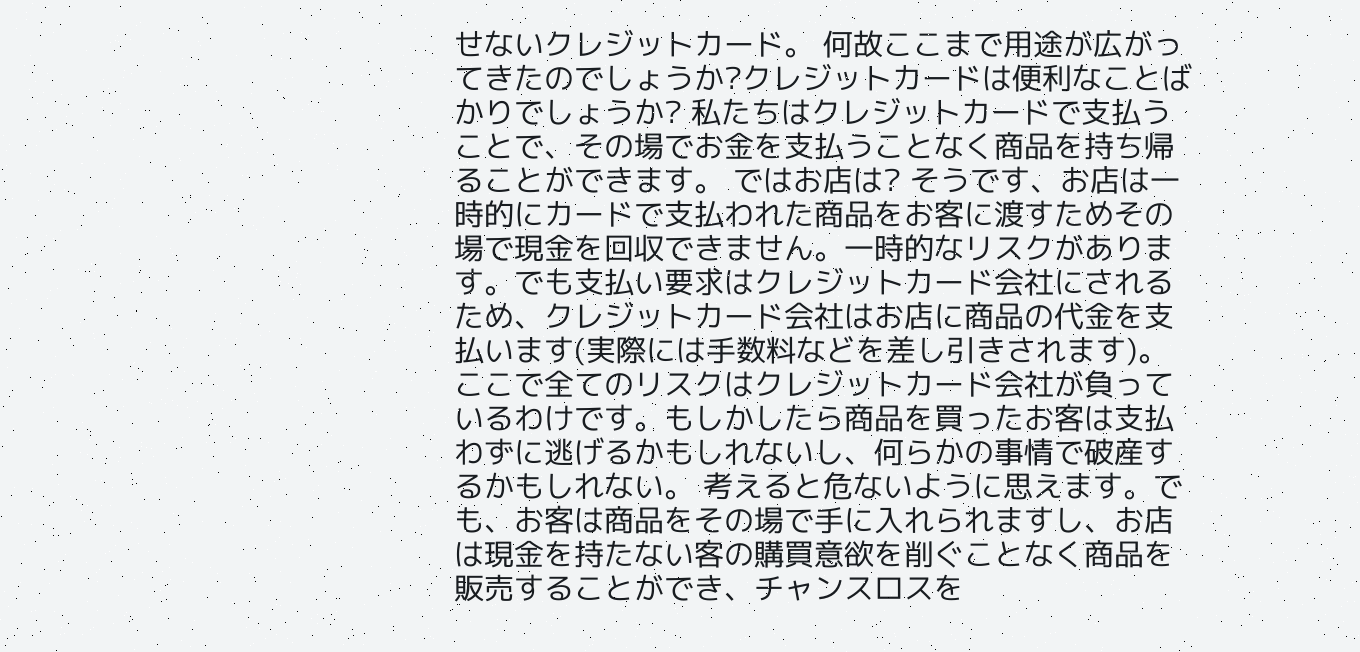せないクレジットカード。 何故ここまで用途が広がってきたのでしょうか?クレジットカードは便利なことばかりでしょうか? 私たちはクレジットカードで支払うことで、その場でお金を支払うことなく商品を持ち帰ることができます。 ではお店は? そうです、お店は一時的にカードで支払われた商品をお客に渡すためその場で現金を回収できません。一時的なリスクがあります。でも支払い要求はクレジットカード会社にされるため、クレジットカード会社はお店に商品の代金を支払います(実際には手数料などを差し引きされます)。 ここで全てのリスクはクレジットカード会社が負っているわけです。もしかしたら商品を買ったお客は支払わずに逃げるかもしれないし、何らかの事情で破産するかもしれない。 考えると危ないように思えます。でも、お客は商品をその場で手に入れられますし、お店は現金を持たない客の購買意欲を削ぐことなく商品を販売することができ、チャンスロスを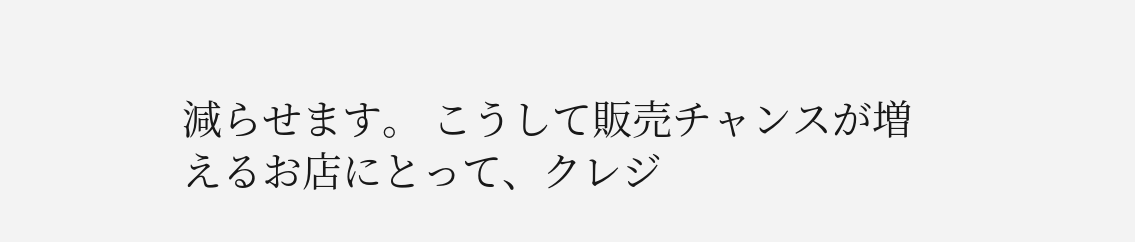減らせます。 こうして販売チャンスが増えるお店にとって、クレジ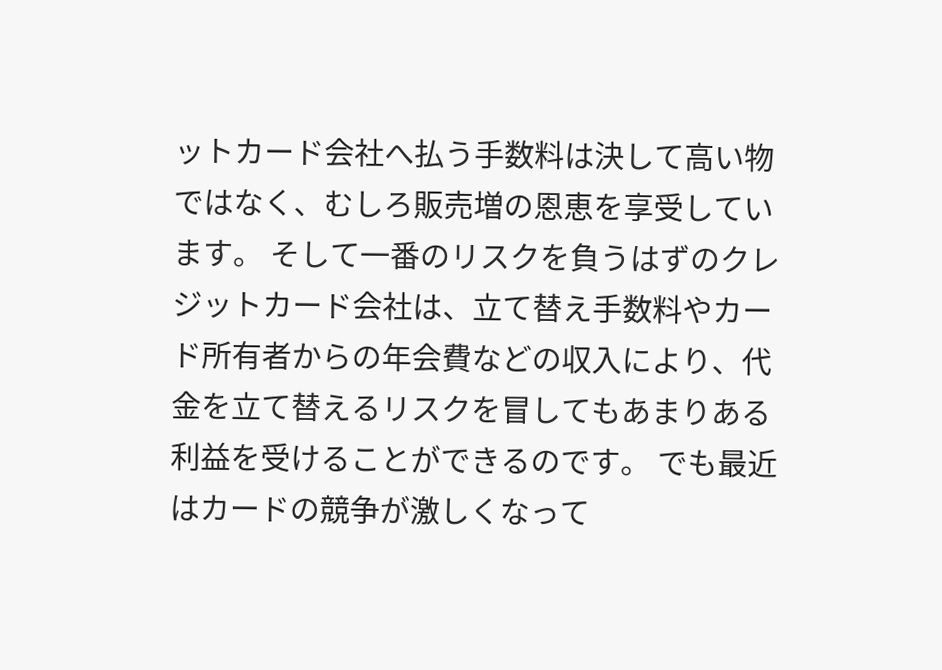ットカード会社へ払う手数料は決して高い物ではなく、むしろ販売増の恩恵を享受しています。 そして一番のリスクを負うはずのクレジットカード会社は、立て替え手数料やカード所有者からの年会費などの収入により、代金を立て替えるリスクを冒してもあまりある利益を受けることができるのです。 でも最近はカードの競争が激しくなって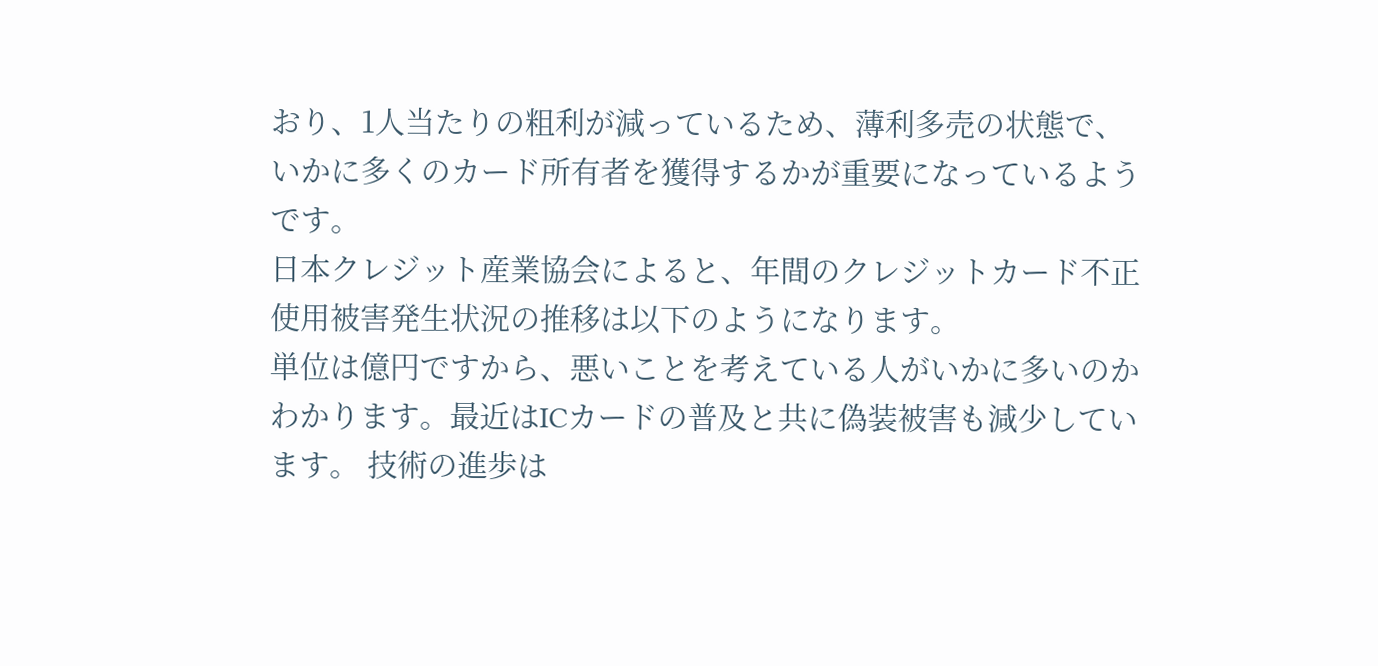おり、1人当たりの粗利が減っているため、薄利多売の状態で、いかに多くのカード所有者を獲得するかが重要になっているようです。
日本クレジット産業協会によると、年間のクレジットカード不正使用被害発生状況の推移は以下のようになります。
単位は億円ですから、悪いことを考えている人がいかに多いのかわかります。最近はICカードの普及と共に偽装被害も減少しています。 技術の進歩は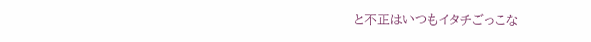と不正はいつもイタチごっこな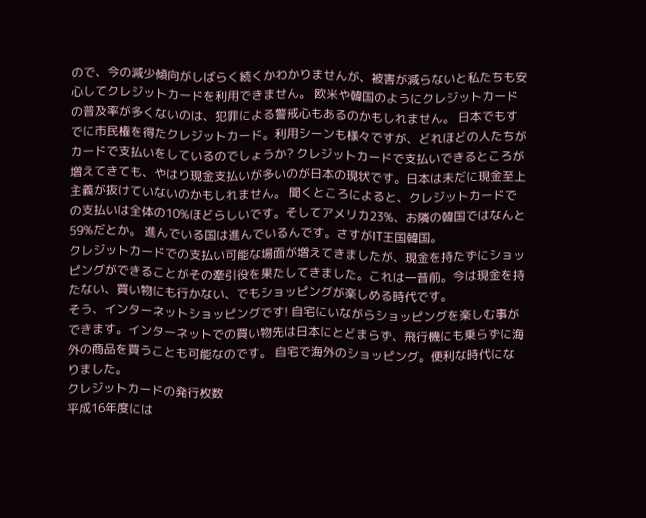ので、今の減少傾向がしばらく続くかわかりませんが、被害が減らないと私たちも安心してクレジットカードを利用できません。 欧米や韓国のようにクレジットカードの普及率が多くないのは、犯罪による警戒心もあるのかもしれません。 日本でもすでに市民権を得たクレジットカード。利用シーンも様々ですが、どれほどの人たちがカードで支払いをしているのでしょうか? クレジットカードで支払いできるところが増えてきても、やはり現金支払いが多いのが日本の現状です。日本は未だに現金至上主義が抜けていないのかもしれません。 聞くところによると、クレジットカードでの支払いは全体の10%ほどらしいです。そしてアメリカ23%、お隣の韓国ではなんと59%だとか。 進んでいる国は進んでいるんです。さすがIT王国韓国。
クレジットカードでの支払い可能な場面が増えてきましたが、現金を持たずにショッピングができることがその牽引役を果たしてきました。これは一昔前。今は現金を持たない、買い物にも行かない、でもショッピングが楽しめる時代です。
そう、インターネットショッピングです! 自宅にいながらショッピングを楽しむ事ができます。インターネットでの買い物先は日本にとどまらず、飛行機にも乗らずに海外の商品を買うことも可能なのです。 自宅で海外のショッピング。便利な時代になりました。
クレジットカードの発行枚数
平成16年度には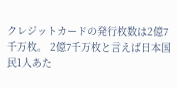クレジットカードの発行枚数は2億7千万枚。 2億7千万枚と言えば日本国民1人あた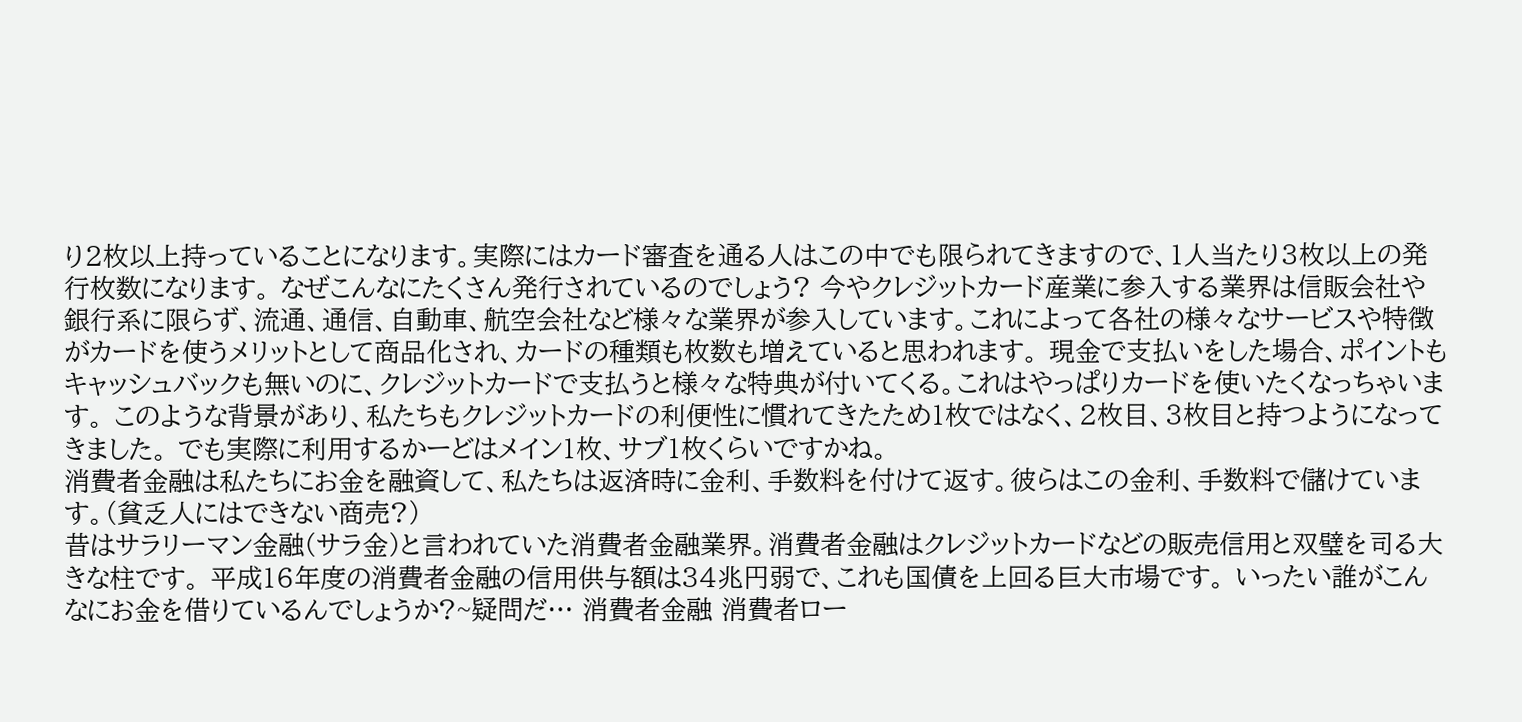り2枚以上持っていることになります。実際にはカード審査を通る人はこの中でも限られてきますので、1人当たり3枚以上の発行枚数になります。 なぜこんなにたくさん発行されているのでしょう? 今やクレジットカード産業に参入する業界は信販会社や銀行系に限らず、流通、通信、自動車、航空会社など様々な業界が参入しています。これによって各社の様々なサービスや特徴がカードを使うメリットとして商品化され、カードの種類も枚数も増えていると思われます。 現金で支払いをした場合、ポイントもキャッシュバックも無いのに、クレジットカードで支払うと様々な特典が付いてくる。これはやっぱりカードを使いたくなっちゃいます。 このような背景があり、私たちもクレジットカードの利便性に慣れてきたため1枚ではなく、2枚目、3枚目と持つようになってきました。 でも実際に利用するかーどはメイン1枚、サブ1枚くらいですかね。
消費者金融は私たちにお金を融資して、私たちは返済時に金利、手数料を付けて返す。彼らはこの金利、手数料で儲けています。(貧乏人にはできない商売?)
昔はサラリーマン金融(サラ金)と言われていた消費者金融業界。消費者金融はクレジットカードなどの販売信用と双璧を司る大きな柱です。 平成16年度の消費者金融の信用供与額は34兆円弱で、これも国債を上回る巨大市場です。 いったい誰がこんなにお金を借りているんでしょうか?~疑問だ… 消費者金融 消費者ロー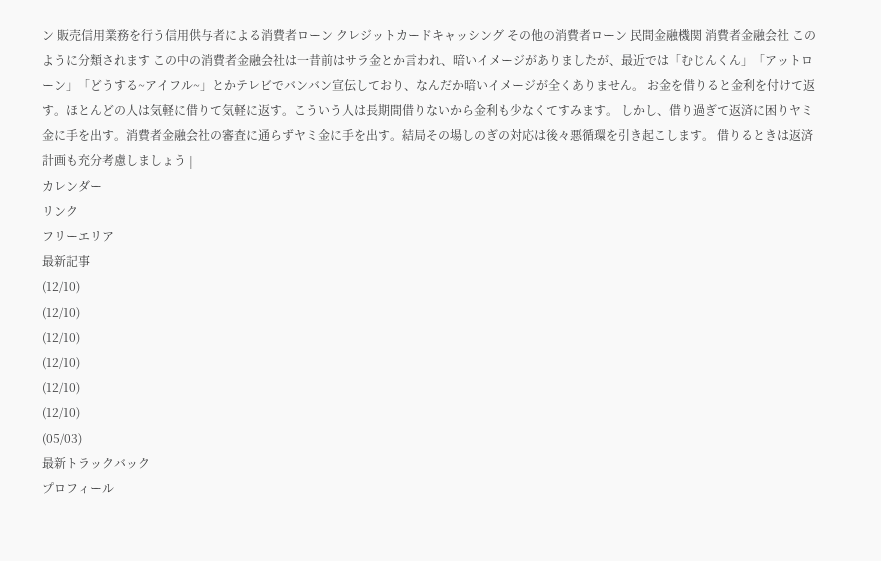ン 販売信用業務を行う信用供与者による消費者ローン クレジットカードキャッシング その他の消費者ローン 民間金融機関 消費者金融会社 このように分類されます この中の消費者金融会社は一昔前はサラ金とか言われ、暗いイメージがありましたが、最近では「むじんくん」「アットローン」「どうする~アイフル~」とかテレビでバンバン宣伝しており、なんだか暗いイメージが全くありません。 お金を借りると金利を付けて返す。ほとんどの人は気軽に借りて気軽に返す。こういう人は長期間借りないから金利も少なくてすみます。 しかし、借り過ぎて返済に困りヤミ金に手を出す。消費者金融会社の審査に通らずヤミ金に手を出す。結局その場しのぎの対応は後々悪循環を引き起こします。 借りるときは返済計画も充分考慮しましょう |
カレンダー
リンク
フリーエリア
最新記事
(12/10)
(12/10)
(12/10)
(12/10)
(12/10)
(12/10)
(05/03)
最新トラックバック
プロフィール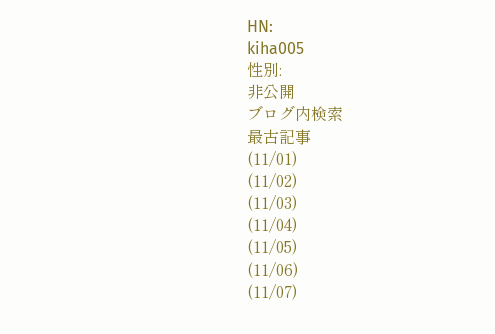HN:
kiha005
性別:
非公開
ブログ内検索
最古記事
(11/01)
(11/02)
(11/03)
(11/04)
(11/05)
(11/06)
(11/07)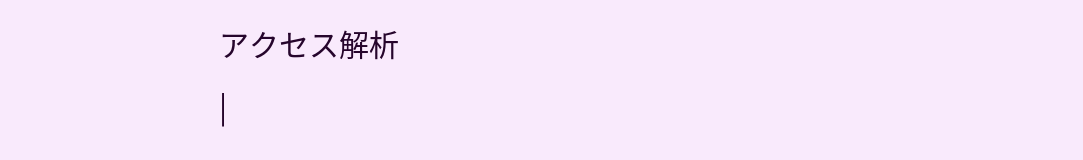アクセス解析
|